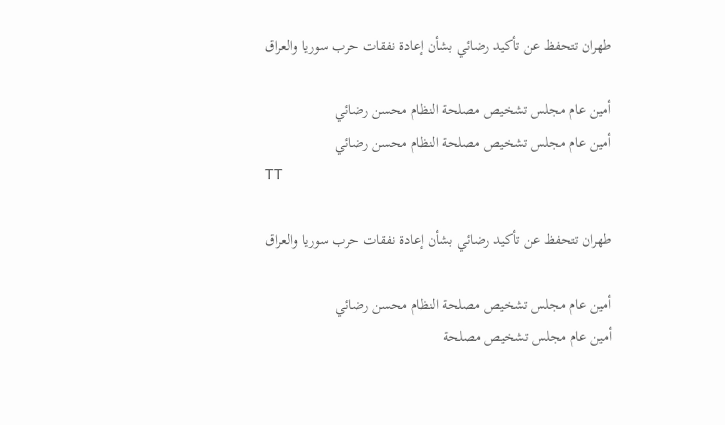طهران تتحفظ عن تأكيد رضائي بشأن إعادة نفقات حرب سوريا والعراق

أمين عام مجلس تشخيص مصلحة النظام محسن رضائي
أمين عام مجلس تشخيص مصلحة النظام محسن رضائي
TT

طهران تتحفظ عن تأكيد رضائي بشأن إعادة نفقات حرب سوريا والعراق

أمين عام مجلس تشخيص مصلحة النظام محسن رضائي
أمين عام مجلس تشخيص مصلحة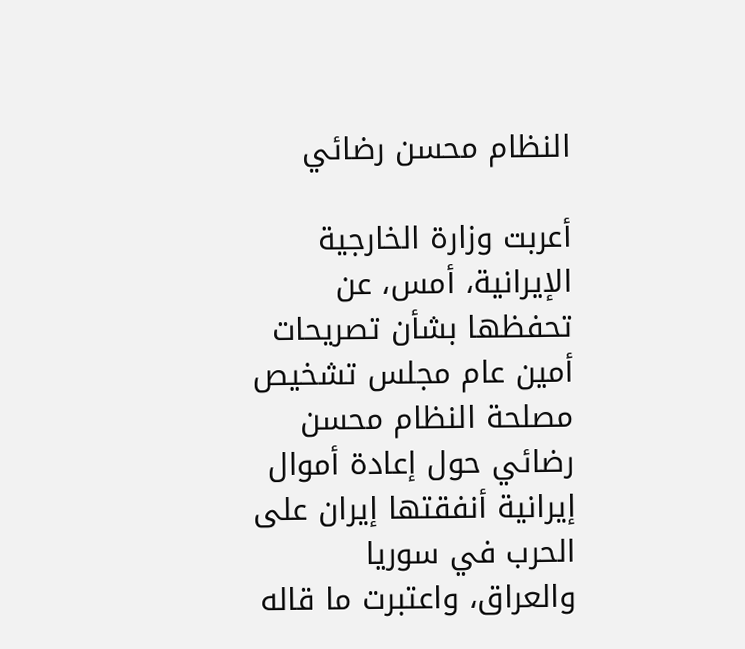النظام محسن رضائي

أعربت وزارة الخارجية الإيرانية، أمس، عن تحفظها بشأن تصريحات أمين عام مجلس تشخيص مصلحة النظام محسن رضائي حول إعادة أموال إيرانية أنفقتها إيران على الحرب في سوريا والعراق، واعتبرت ما قاله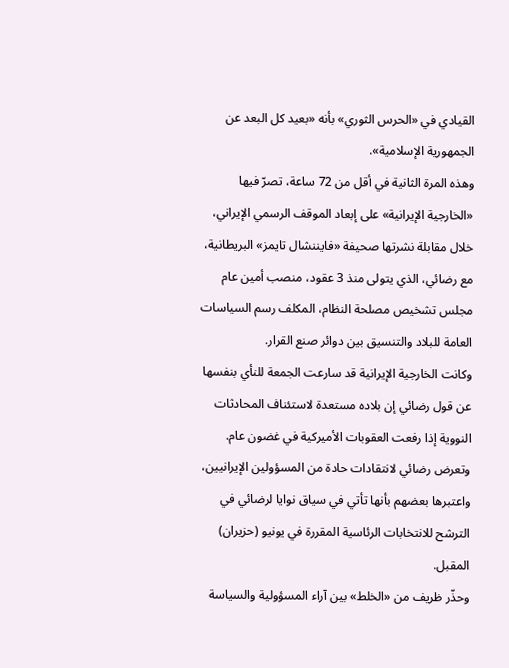القيادي في «الحرس الثوري» بأنه «بعيد كل البعد عن الجمهورية الإسلامية».
وهذه المرة الثانية في أقل من 72 ساعة، تصرّ فيها «الخارجية الإيرانية» على إبعاد الموقف الرسمي الإيراني، خلال مقابلة نشرتها صحيفة «فايننشال تايمز» البريطانية، مع رضائي، الذي يتولى منذ 3 عقود، منصب أمين عام مجلس تشخيص مصلحة النظام، المكلف رسم السياسات العامة للبلاد والتنسيق بين دوائر صنع القرار.
وكانت الخارجية الإيرانية قد سارعت الجمعة للنأي بنفسها عن قول رضائي إن بلاده مستعدة لاستئناف المحادثات النووية إذا رفعت العقوبات الأميركية في غضون عام. وتعرض رضائي لانتقادات حادة من المسؤولين الإيرانيين، واعتبرها بعضهم بأنها تأتي في سياق نوايا لرضائي في الترشح للانتخابات الرئاسية المقررة في يونيو (حزيران) المقبل.
وحذّر ظريف من «الخلط» بين آراء المسؤولية والسياسة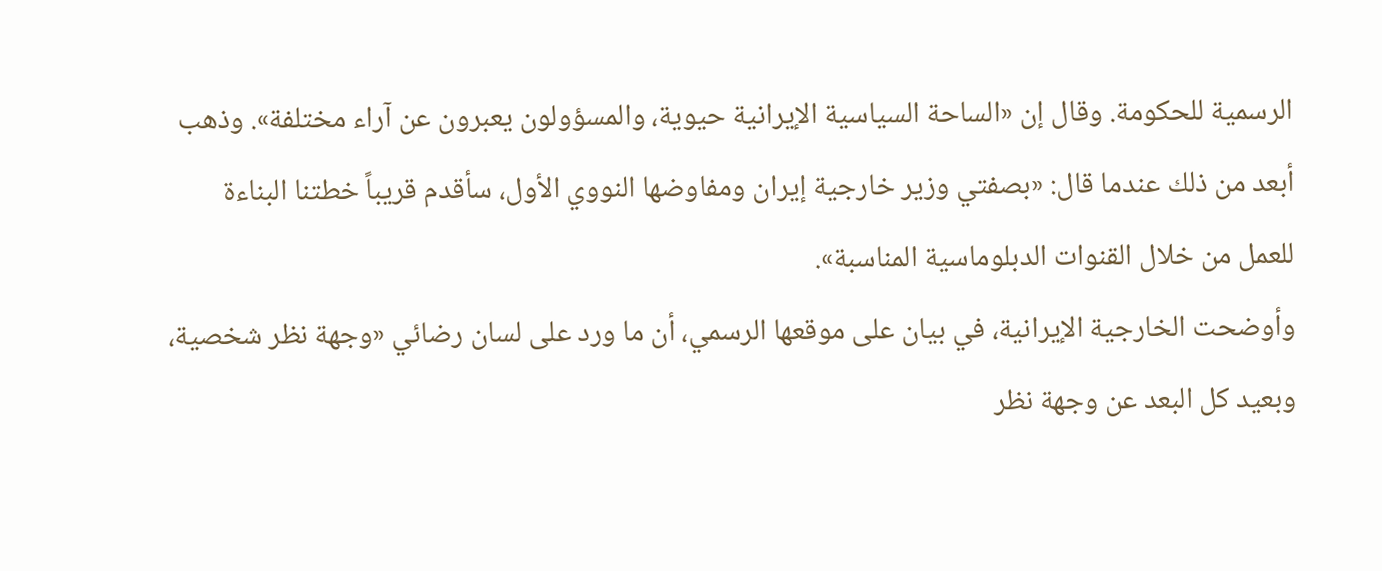الرسمية للحكومة. وقال إن «الساحة السياسية الإيرانية حيوية، والمسؤولون يعبرون عن آراء مختلفة». وذهب أبعد من ذلك عندما قال: «بصفتي وزير خارجية إيران ومفاوضها النووي الأول، سأقدم قريباً خطتنا البناءة للعمل من خلال القنوات الدبلوماسية المناسبة».
وأوضحت الخارجية الإيرانية، في بيان على موقعها الرسمي، أن ما ورد على لسان رضائي «وجهة نظر شخصية، وبعيد كل البعد عن وجهة نظر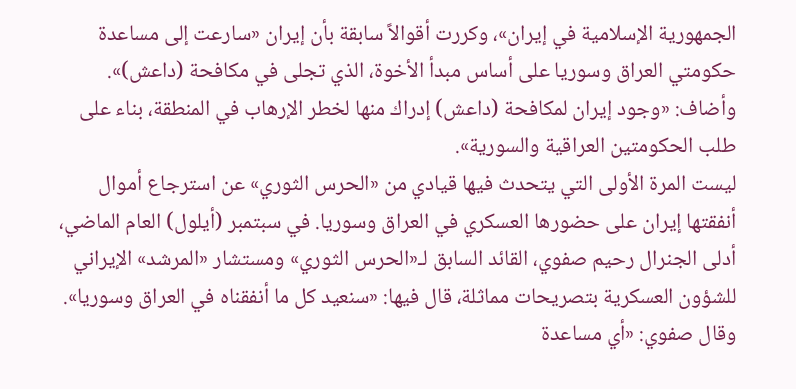الجمهورية الإسلامية في إيران»، وكررت أقوالاً سابقة بأن إيران «سارعت إلى مساعدة حكومتي العراق وسوريا على أساس مبدأ الأخوة، الذي تجلى في مكافحة (داعش)». وأضاف: «وجود إيران لمكافحة (داعش) إدراك منها لخطر الإرهاب في المنطقة، بناء على طلب الحكومتين العراقية والسورية».
ليست المرة الأولى التي يتحدث فيها قيادي من «الحرس الثوري» عن استرجاع أموال أنفقتها إيران على حضورها العسكري في العراق وسوريا. في سبتمبر (أيلول) العام الماضي، أدلى الجنرال رحيم صفوي، القائد السابق لـ«الحرس الثوري» ومستشار «المرشد» الإيراني للشؤون العسكرية بتصريحات مماثلة، قال فيها: «سنعيد كل ما أنفقناه في العراق وسوريا».
وقال صفوي: «أي مساعدة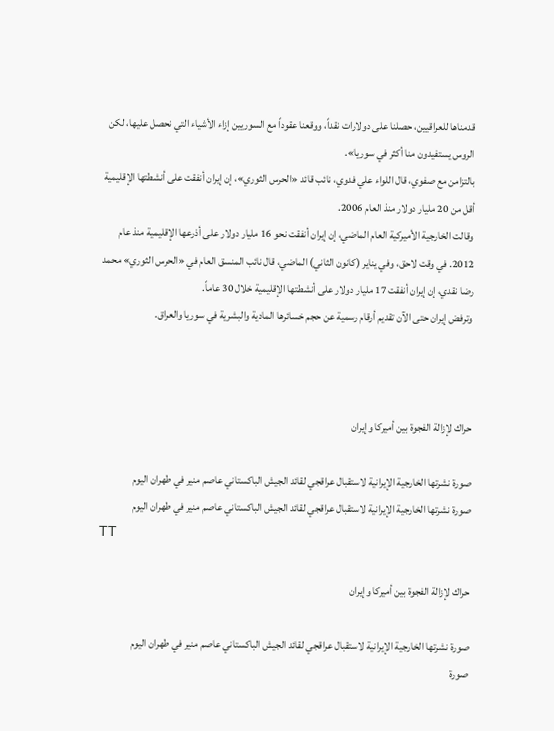قدمناها للعراقيين، حصلنا على دولارات نقداً، ووقعنا عقوداً مع السوريين إزاء الأشياء التي نحصل عليها، لكن الروس يستفيدون منا أكثر في سوريا».
بالتزامن مع صفوي، قال اللواء علي فدوي، نائب قائد «الحرس الثوري»، إن إيران أنفقت على أنشطتها الإقليمية أقل من 20 مليار دولار منذ العام 2006.
وقالت الخارجية الأميركية العام الماضي، إن إيران أنفقت نحو 16 مليار دولار على أذرعها الإقليمية منذ عام 2012. في وقت لاحق، وفي يناير (كانون الثاني) الماضي، قال نائب المنسق العام في «الحرس الثوري» محمد رضا نقدي، إن إيران أنفقت 17 مليار دولار على أنشطتها الإقليمية خلال 30 عاماً.
وترفض إيران حتى الآن تقديم أرقام رسمية عن حجم خسائرها المادية والبشرية في سوريا والعراق.



حراك لإزالة الفجوة بين أميركا وإيران

صورة نشرتها الخارجية الإيرانية لاستقبال عراقجي لقائد الجيش الباكستاني عاصم منير في طهران اليوم
صورة نشرتها الخارجية الإيرانية لاستقبال عراقجي لقائد الجيش الباكستاني عاصم منير في طهران اليوم
TT

حراك لإزالة الفجوة بين أميركا وإيران

صورة نشرتها الخارجية الإيرانية لاستقبال عراقجي لقائد الجيش الباكستاني عاصم منير في طهران اليوم
صورة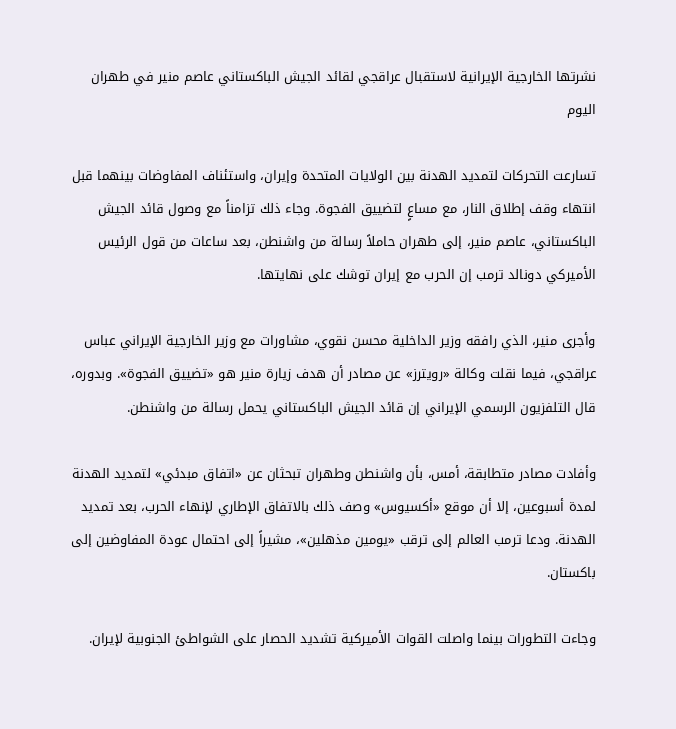نشرتها الخارجية الإيرانية لاستقبال عراقجي لقائد الجيش الباكستاني عاصم منير في طهران اليوم

تسارعت التحركات لتمديد الهدنة بين الولايات المتحدة وإيران، واستئناف المفاوضات بينهما قبل انتهاء وقف إطلاق النار، مع مساعٍ لتضييق الفجوة. وجاء ذلك تزامناً مع وصول قائد الجيش الباكستاني، عاصم منير، إلى طهران حاملاً رسالة من واشنطن، بعد ساعات من قول الرئيس الأميركي دونالد ترمب إن الحرب مع إيران توشك على نهايتها.

وأجرى منير، الذي رافقه وزير الداخلية محسن نقوي، مشاورات مع وزير الخارجية الإيراني عباس عراقجي، فيما نقلت وكالة «رويترز» عن مصادر أن هدف زيارة منير هو «تضييق الفجوة». وبدوره، قال التلفزيون الرسمي الإيراني إن قائد الجيش الباكستاني يحمل رسالة من واشنطن.

وأفادت مصادر متطابقة، أمس، بأن واشنطن وطهران تبحثان عن «اتفاق مبدئي» لتمديد الهدنة لمدة أسبوعين، إلا أن موقع «أكسيوس» وصف ذلك بالاتفاق الإطاري لإنهاء الحرب، بعد تمديد الهدنة. ودعا ترمب العالم إلى ترقب «يومين مذهلين»، مشيراً إلى احتمال عودة المفاوضين إلى باكستان.

وجاءت التطورات بينما واصلت القوات الأميركية تشديد الحصار على الشواطئ الجنوبية لإيران.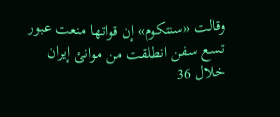وقالت «سنتكوم» إن قواتها منعت عبور تسع سفن انطلقت من موانئ إيران خلال 36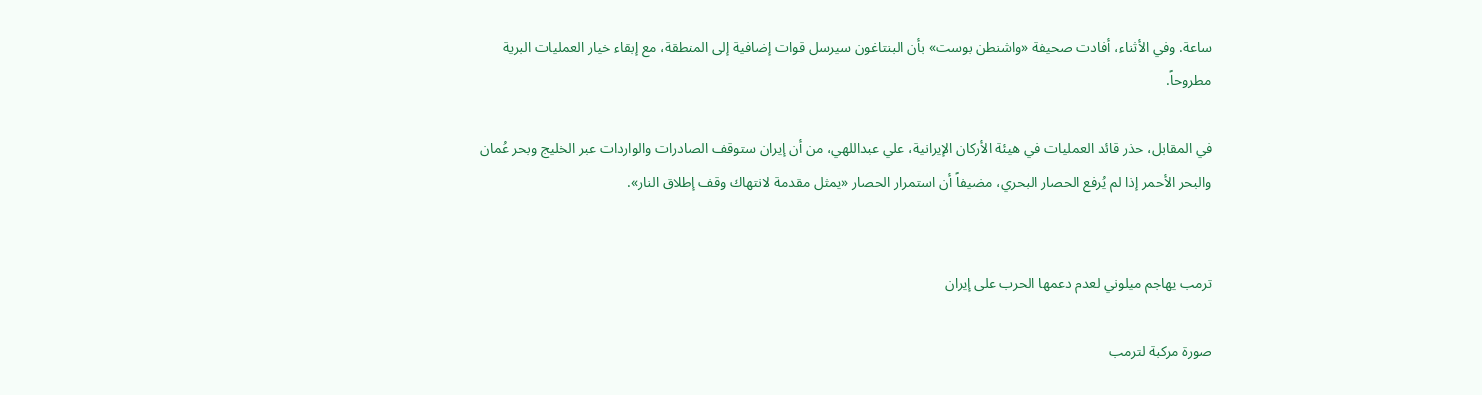ساعة. وفي الأثناء، أفادت صحيفة «واشنطن بوست» بأن البنتاغون سيرسل قوات إضافية إلى المنطقة، مع إبقاء خيار العمليات البرية مطروحاً.

في المقابل، حذر قائد العمليات في هيئة الأركان الإيرانية، علي عبداللهي، من أن إيران ستوقف الصادرات والواردات عبر الخليج وبحر عُمان والبحر الأحمر إذا لم يُرفع الحصار البحري، مضيفاً أن استمرار الحصار «يمثل مقدمة لانتهاك وقف إطلاق النار».


ترمب يهاجم ميلوني لعدم دعمها الحرب على إيران

صورة مركبة لترمب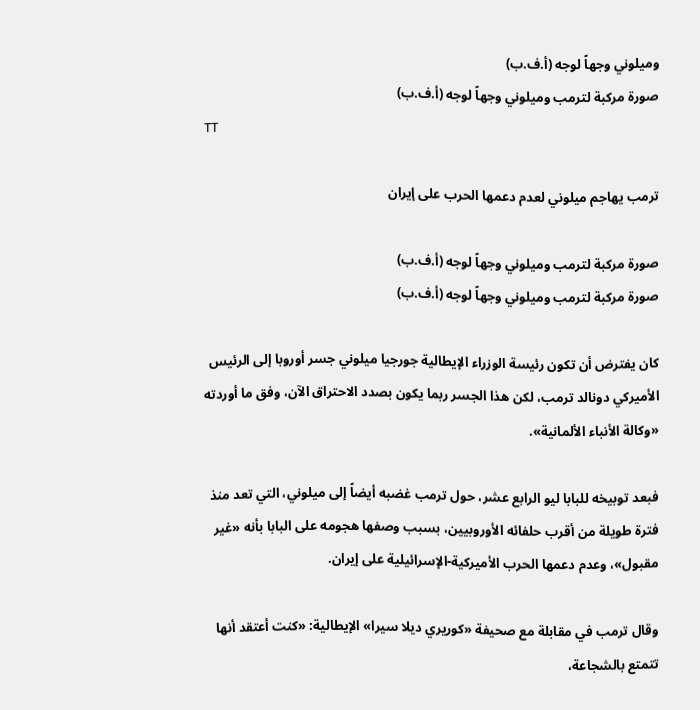وميلوني وجهاً لوجه (أ.ف.ب)
صورة مركبة لترمب وميلوني وجهاً لوجه (أ.ف.ب)
TT

ترمب يهاجم ميلوني لعدم دعمها الحرب على إيران

صورة مركبة لترمب وميلوني وجهاً لوجه (أ.ف.ب)
صورة مركبة لترمب وميلوني وجهاً لوجه (أ.ف.ب)

كان يفترض أن تكون رئيسة الوزراء الإيطالية جورجيا ميلوني جسر أوروبا إلى الرئيس الأميركي دونالد ترمب، لكن هذا الجسر ربما يكون بصدد الاحتراق الآن، وفق ما أوردته «وكالة الأنباء الألمانية».

فبعد توبيخه للبابا ليو الرابع عشر، حول ترمب غضبه أيضاً إلى ميلوني، التي تعد منذ فترة طويلة من أقرب حلفائه الأوروبيين، بسبب وصفها هجومه على البابا بأنه «غير مقبول»، وعدم دعمها الحرب الأميركية-الإسرائيلية على إيران.

وقال ترمب في مقابلة مع صحيفة «كوريري ديلا سيرا» الإيطالية: «كنت أعتقد أنها تتمتع بالشجاعة،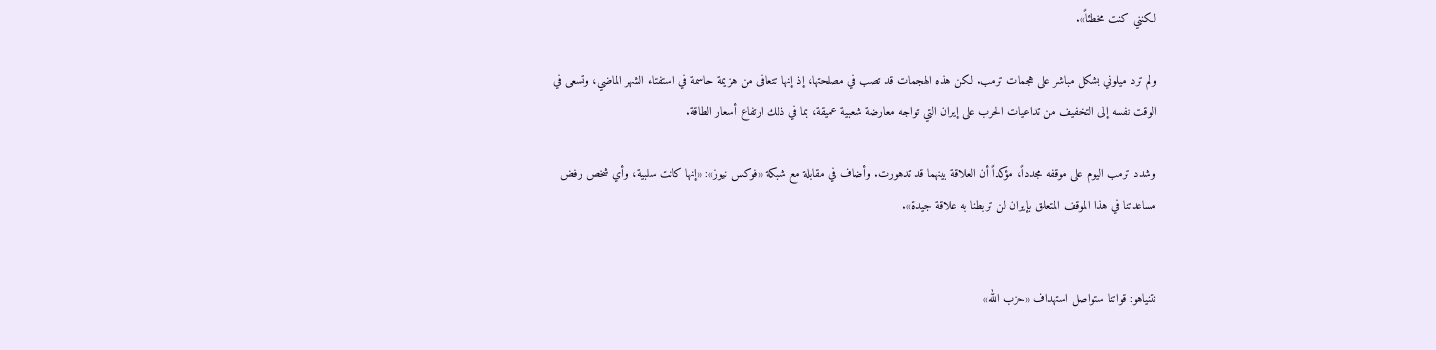لكنني كنت مخطئاً».

ولم ترد ميلوني بشكل مباشر على هجمات ترمب. لكن هذه الهجمات قد تصب في مصلحتها، إذ إنها تتعافى من هزيمة حاسمة في استفتاء الشهر الماضي، وتسعى في الوقت نفسه إلى التخفيف من تداعيات الحرب على إيران التي تواجه معارضة شعبية عميقة، بما في ذلك ارتفاع أسعار الطاقة.

وشدد ترمب اليوم على موقفه مجدداً، مؤكداً أن العلاقة بينهما قد تدهورت. وأضاف في مقابلة مع شبكة «فوكس نيوز»: «إنها كانت سلبية، وأي شخص رفض مساعدتنا في هذا الموقف المتعلق بإيران لن تربطنا به علاقة جيدة».


نتنياهو: قواتنا ستواصل استهداف «حزب الله»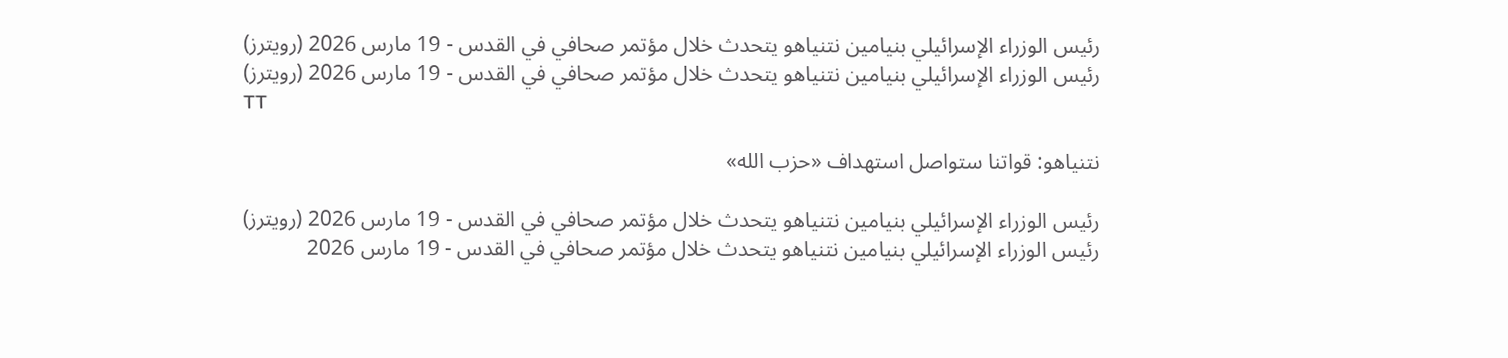رئيس الوزراء الإسرائيلي بنيامين نتنياهو يتحدث خلال مؤتمر صحافي في القدس - 19 مارس 2026 (رويترز)
رئيس الوزراء الإسرائيلي بنيامين نتنياهو يتحدث خلال مؤتمر صحافي في القدس - 19 مارس 2026 (رويترز)
TT

نتنياهو: قواتنا ستواصل استهداف «حزب الله»

رئيس الوزراء الإسرائيلي بنيامين نتنياهو يتحدث خلال مؤتمر صحافي في القدس - 19 مارس 2026 (رويترز)
رئيس الوزراء الإسرائيلي بنيامين نتنياهو يتحدث خلال مؤتمر صحافي في القدس - 19 مارس 2026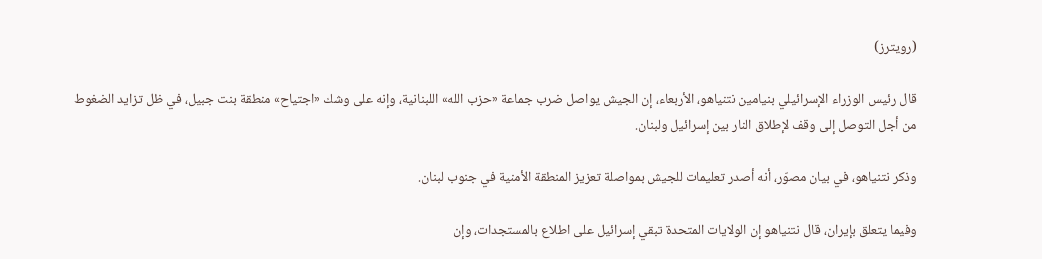(رويترز)

قال رئيس الوزراء الإسرائيلي بنيامين نتنياهو، الأربعاء، إن الجيش يواصل ضرب جماعة «حزب الله» اللبنانية، وإنه على ‌وشك «اجتياح» منطقة ‌بنت جبيل، في ‌ظل تزايد الضغوط من أجل التوصل إلى وقف لإطلاق النار بين إسرائيل ولبنان.

وذكر نتنياهو، في بيان مصوّر، أنه ‌أصدر ‌تعليمات للجيش ‌بمواصلة تعزيز المنطقة الأمنية ‌في جنوب لبنان.

وفيما يتعلق بإيران، قال نتنياهو إن ‌الولايات المتحدة تبقي إسرائيل على اطلاع بالمستجدات، وإن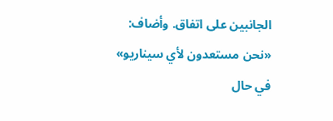الجانبين على اتفاق. وأضاف: «نحن مستعدون لأي سيناريو» في حال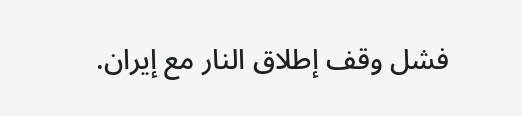فشل وقف إطلاق النار مع إيران.